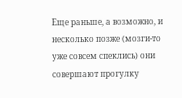Еще раньше, а возможно, и несколько позже (мозги-то уже совсем спеклись) они совершают прогулку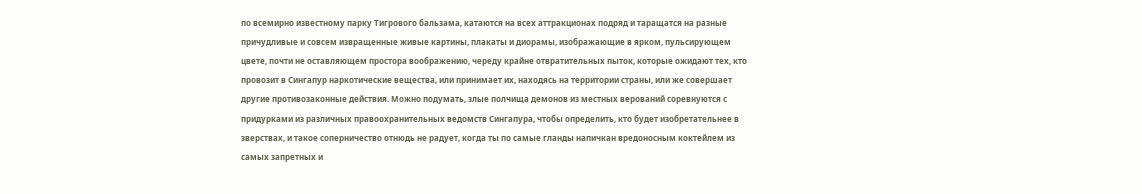по всемирно известному парку Тигрового бальзама, катаются на всех аттракционах подряд и таращатся на разные причудливые и совсем извращенные живые картины, плакаты и диорамы, изображающие в ярком, пульсирующем цвете, почти не оставляющем простора воображению, череду крайне отвратительных пыток, которые ожидают тех, кто провозит в Сингапур наркотические вещества, или принимает их, находясь на территории страны, или же совершает другие противозаконные действия. Можно подумать, злые полчища демонов из местных верований соревнуются с придурками из различных правоохранительных ведомств Сингапура, чтобы определить, кто будет изобретательнее в зверствах, и такое соперничество отнюдь не радует, когда ты по самые гланды напичкан вредоносным коктейлем из самых запретных и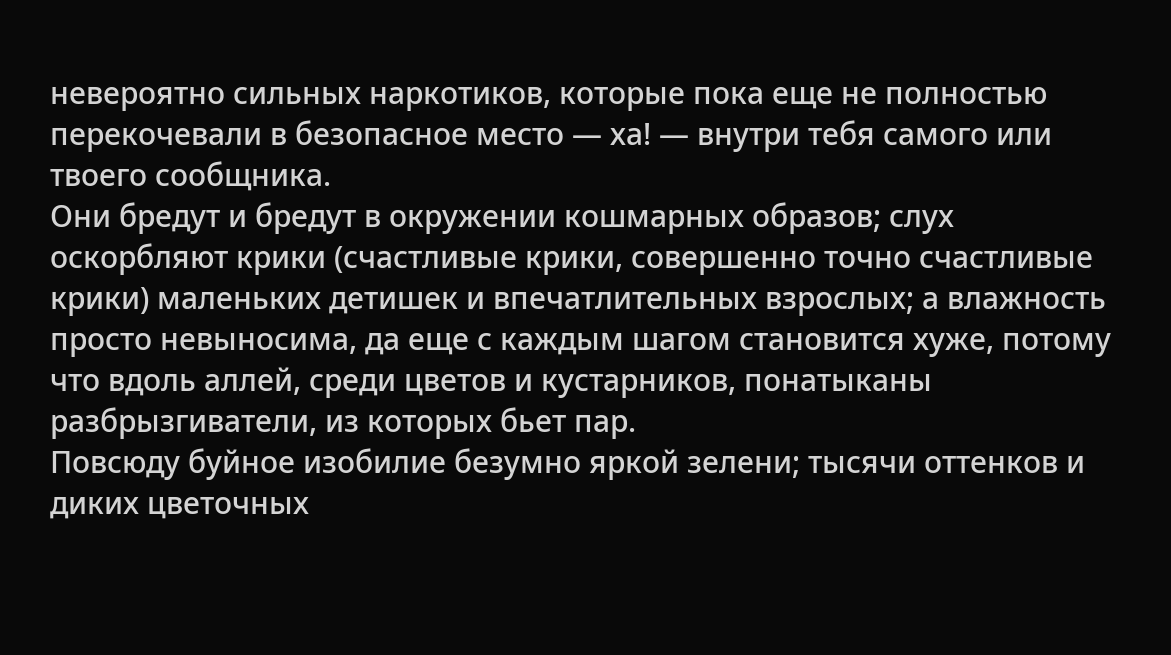невероятно сильных наркотиков, которые пока еще не полностью перекочевали в безопасное место — ха! — внутри тебя самого или твоего сообщника.
Они бредут и бредут в окружении кошмарных образов; слух оскорбляют крики (счастливые крики, совершенно точно счастливые крики) маленьких детишек и впечатлительных взрослых; а влажность просто невыносима, да еще с каждым шагом становится хуже, потому что вдоль аллей, среди цветов и кустарников, понатыканы разбрызгиватели, из которых бьет пар.
Повсюду буйное изобилие безумно яркой зелени; тысячи оттенков и диких цветочных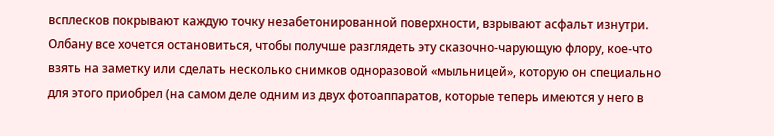всплесков покрывают каждую точку незабетонированной поверхности, взрывают асфальт изнутри. Олбану все хочется остановиться, чтобы получше разглядеть эту сказочно-чарующую флору, кое-что взять на заметку или сделать несколько снимков одноразовой «мыльницей», которую он специально для этого приобрел (на самом деле одним из двух фотоаппаратов, которые теперь имеются у него в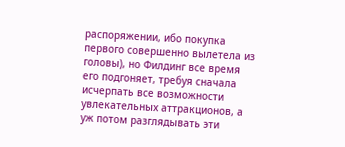распоряжении, ибо покупка первого совершенно вылетела из головы), но Филдинг все время его подгоняет, требуя сначала исчерпать все возможности увлекательных аттракционов, а уж потом разглядывать эти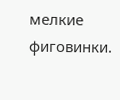мелкие фиговинки.